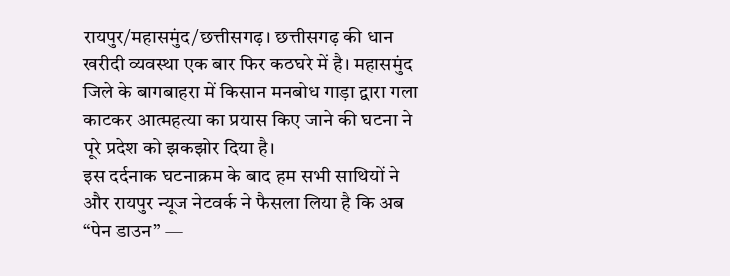रायपुर/महासमुंद/छत्तीसगढ़। छत्तीसगढ़ की धान खरीदी व्यवस्था एक बार फिर कठघरे में है। महासमुंद जिले के बागबाहरा में किसान मनबोध गाड़ा द्वारा गला काटकर आत्महत्या का प्रयास किए जाने की घटना ने पूरे प्रदेश को झकझोर दिया है।
इस दर्दनाक घटनाक्रम के बाद हम सभी साथियों ने और रायपुर न्यूज नेटवर्क ने फैसला लिया है कि अब “पेन डाउन” —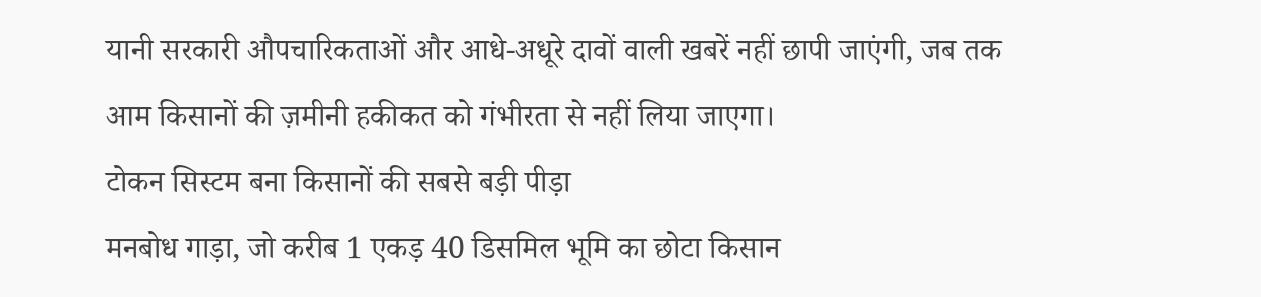यानी सरकारी औपचारिकताओं और आधे-अधूरे दावों वाली खबरें नहीं छापी जाएंगी, जब तक आम किसानों की ज़मीनी हकीकत को गंभीरता से नहीं लिया जाएगा।
टोकन सिस्टम बना किसानों की सबसे बड़ी पीड़ा
मनबोध गाड़ा, जो करीब 1 एकड़ 40 डिसमिल भूमि का छोटा किसान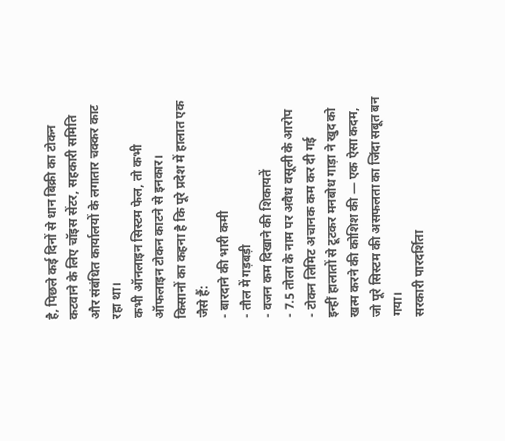है, पिछले कई दिनों से धान बिक्री का टोकन कटवाने के लिए चॉइस सेंटर, सहकारी समिति और संबंधित कार्यालयों के लगातार चक्कर काट रहा था।
कभी ऑनलाइन सिस्टम फेल, तो कभी ऑफलाइन टोकन काटने से इनकार।
किसानों का कहना है कि पूरे प्रदेश में हालात एक जैसे हैं:
- बारदाने की भारी कमी
- तौल में गड़बड़ी
- वजन कम दिखाने की शिकायतें
- 7.5 तोला के नाम पर अवैध वसूली के आरोप
- टोकन लिमिट अचानक कम कर दी गई
इन्हीं हालातों से टूटकर मनबोध गाड़ा ने खुद को खत्म करने की कोशिश की — एक ऐसा कदम, जो पूरे सिस्टम की असफलता का जिंदा सबूत बन गया।
सरकारी पारदर्शिता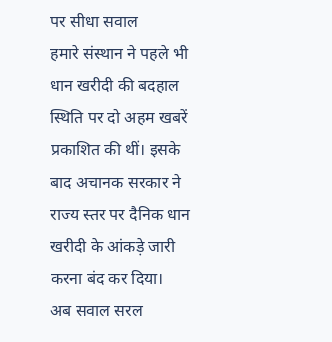पर सीधा सवाल
हमारे संस्थान ने पहले भी धान खरीदी की बदहाल स्थिति पर दो अहम खबरें प्रकाशित की थीं। इसके बाद अचानक सरकार ने राज्य स्तर पर दैनिक धान खरीदी के आंकड़े जारी करना बंद कर दिया।
अब सवाल सरल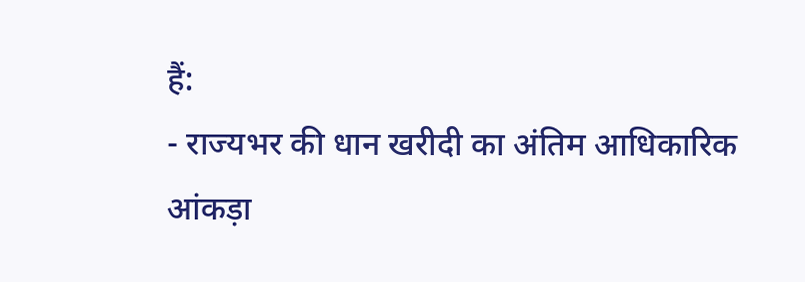हैं:
- राज्यभर की धान खरीदी का अंतिम आधिकारिक आंकड़ा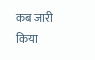कब जारी किया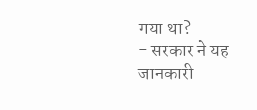गया था?
- सरकार ने यह जानकारी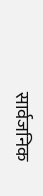सार्वजनिक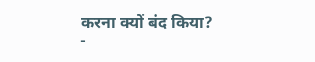करना क्यों बंद किया?
-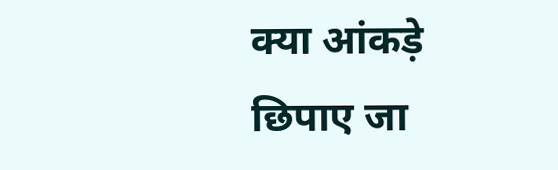क्या आंकड़े छिपाए जा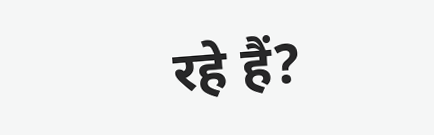रहे हैं?